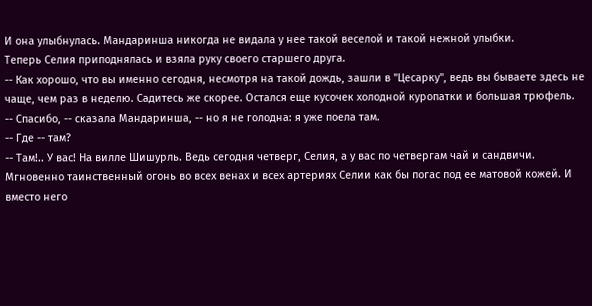И она улыбнулась. Мандаринша никогда не видала у нее такой веселой и такой нежной улыбки.
Теперь Селия приподнялась и взяла руку своего старшего друга.
-- Как хорошо, что вы именно сегодня, несмотря на такой дождь, зашли в "Цесарку", ведь вы бываете здесь не чаще, чем раз в неделю. Садитесь же скорее. Остался еще кусочек холодной куропатки и большая трюфель.
-- Спасибо, -- сказала Мандаринша, -- но я не голодна: я уже поела там.
-- Где -- там?
-- Там!.. У вас! На вилле Шишурль. Ведь сегодня четверг, Селия, а у вас по четвергам чай и сандвичи.
Мгновенно таинственный огонь во всех венах и всех артериях Селии как бы погас под ее матовой кожей. И вместо него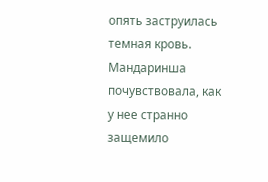опять заструилась темная кровь. Мандаринша почувствовала, как у нее странно защемило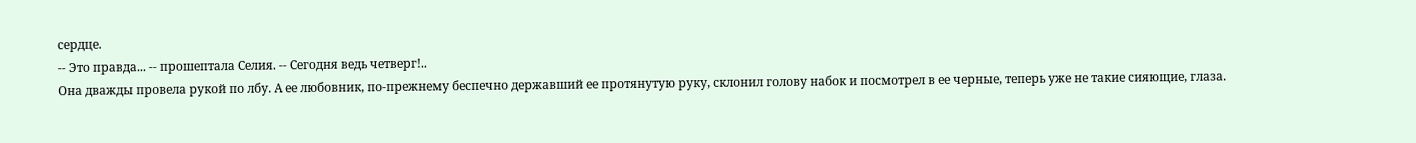сердце.
-- Это правда... -- прошептала Селия. -- Сегодня ведь четверг!..
Она дважды провела рукой по лбу. А ее любовник, по-прежнему беспечно державший ее протянутую руку, склонил голову набок и посмотрел в ее черные, теперь уже не такие сияющие, глаза.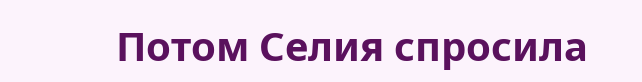Потом Селия спросила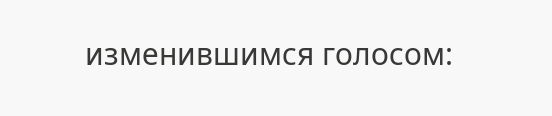изменившимся голосом: